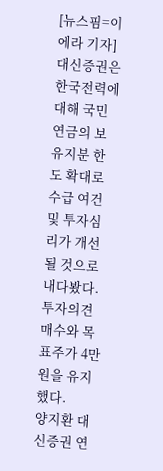[뉴스핌=이에라 기자] 대신증권은 한국전력에 대해 국민연금의 보유지분 한도 확대로 수급 여건 및 투자심리가 개선될 것으로 내다봤다. 투자의견 매수와 목표주가 4만원을 유지했다.
양지환 대신증권 연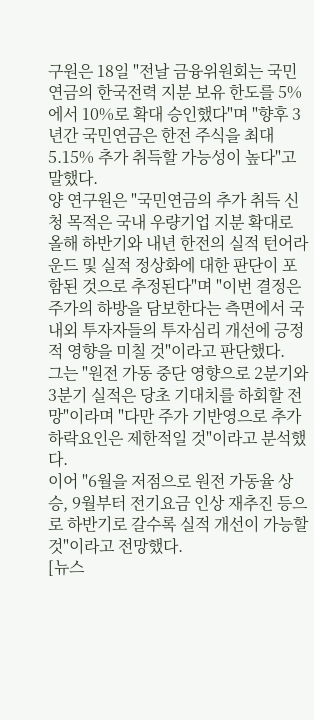구원은 18일 "전날 금융위원회는 국민연금의 한국전력 지분 보유 한도를 5%에서 10%로 확대 승인했다"며 "향후 3년간 국민연금은 한전 주식을 최대 5.15% 추가 취득할 가능성이 높다"고 말했다.
양 연구원은 "국민연금의 추가 취득 신청 목적은 국내 우량기업 지분 확대로 올해 하반기와 내년 한전의 실적 턴어라운드 및 실적 정상화에 대한 판단이 포함된 것으로 추정된다"며 "이번 결정은 주가의 하방을 담보한다는 측면에서 국내외 투자자들의 투자심리 개선에 긍정적 영향을 미칠 것"이라고 판단했다.
그는 "원전 가동 중단 영향으로 2분기와 3분기 실적은 당초 기대치를 하회할 전망"이라며 "다만 주가 기반영으로 추가 하락요인은 제한적일 것"이라고 분석했다.
이어 "6월을 저점으로 원전 가동율 상승, 9월부터 전기요금 인상 재추진 등으로 하반기로 갈수록 실적 개선이 가능할 것"이라고 전망했다.
[뉴스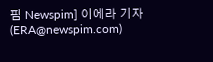핌 Newspim] 이에라 기자 (ERA@newspim.com)